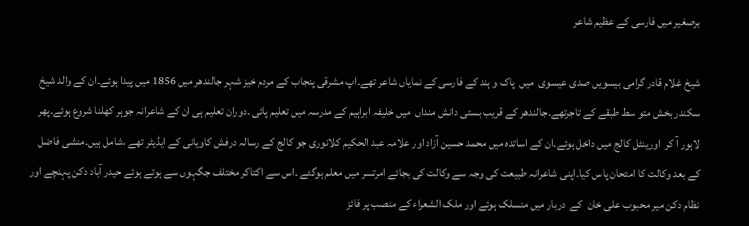برصغیر میں فارسی کے عظیم شاعر

شیخ غلام قادر گرامی بیسویں صدی عیسوی  میں  پاک و ہند کے فارسی کے نمایاں شاعر تھے۔اپ مشرقی پنجاب کے مردم خیز شہر جالندھر میں 1856 میں پیدا ہوئے۔ان کے والد شیخ سکندر بخش متو سط طبقے کے تاجرتھے۔جالندھر کے قریب بستی دانش منداں  میں خلیفہ ابراہیم کے مدرسہ میں تعلیم پائی ۔دوران تعلیم ہی ان کے شاعرانہ جوہر کھلنا شروع ہوئے۔پھر لاہور آ کر  اورینٹل کالج میں داخل ہوئے۔ان کے اساتدہ میں محمد حسین آزاد اور علامہ عبد الحکیم کلانوری جو کالج کے رسالہ درفش کاویانی کے ایڈیٹر تھے ،شامل ہیں۔منشی فاضل کے بعد وکالت کا امتحان پاس کیا۔اپنی شاعرانہ طبیعت کی وجہ سے وکالت کی بجائے امرتسر میں معلم ہوگئے ۔اس سے اکتاکر مختلف جگہوں سے ہوتے ہوئے حیدر آباد دکن پہنچے اور نظام دکن میر محبوب علی خان  کے  دربار میں منسلک ہوئے اور ملک الشعراء کے منصب پر فائز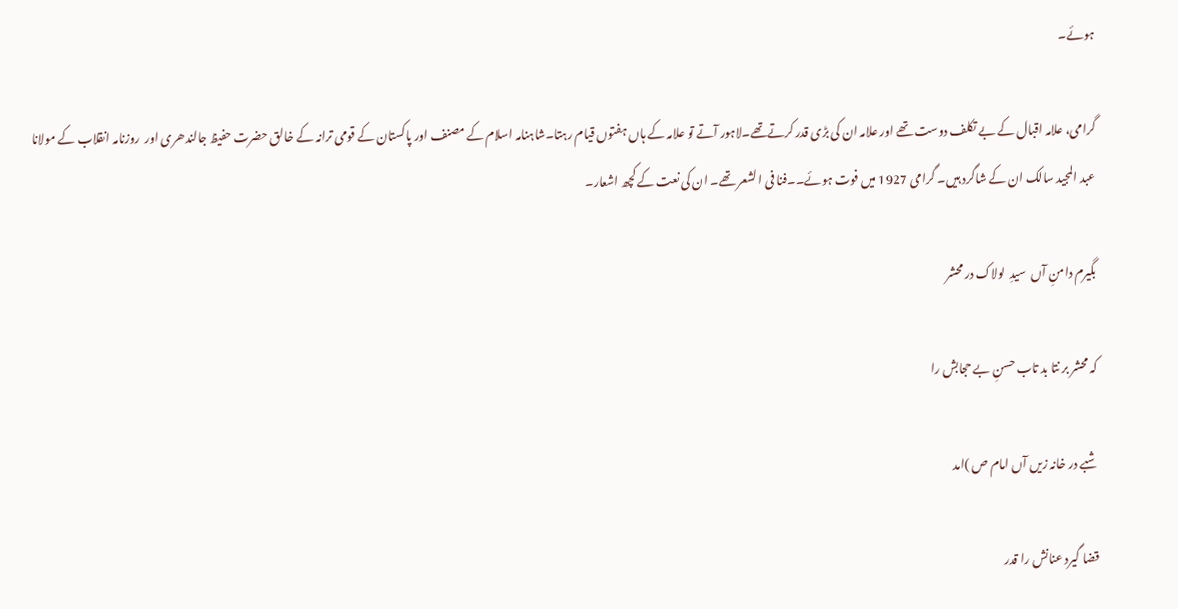ہوئے۔

گرامی، علامہ اقبال کے بے تکلف دوست تھے اور علامہ ان کی بڑی قدر کرتےتھے۔لاہور آتے تو علامہ کے ہاں ہفتوں قیام رہتا۔شاہنامہ اسلام کے مصنف اور پاکستان کے قومی ترانہ کے خالق حضرت حفیظ جالندھری اور  روزنامہ انقلاب کے مولانا عبد المجید سالک ان کے شاگرد ہیں۔ گرامی 1927 میں فوت ہوئے۔۔فنا فی ا لشعر تھے۔ ان کی نعت کے کچھ اشعار۔

بگیرم دامنِ آں  سیدِ  لولاک در محشر

کہ محشر بر نتا بد تاب حسنِ بے حجابش را

شبے در خانہ زیں آں امام ص )امد

قضا گیرد عنانش را قدر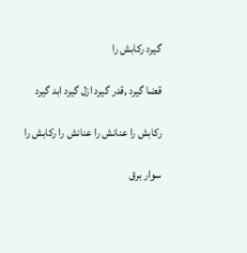گیرد رکابش را

قضا گیرد ,قدر گیرد ازل گیرد ابد گیرد

رکابش را عنانش را عنانش را رکابش را

سوار برق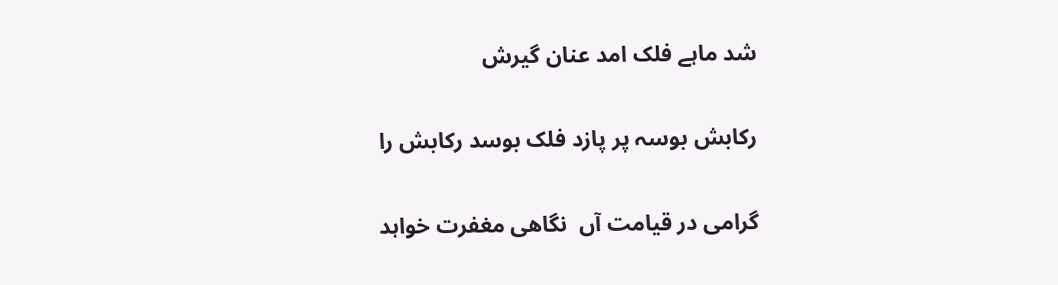شد ماہے فلک امد عنان گیرش

رکابش بوسہ پر پازد فلک بوسد رکابش را

گرامی در قیامت آں  نگاھی مغفرت خواہد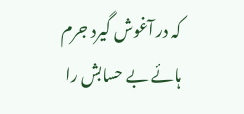کہ در آغوش گیرد جرم ہائے بے حسابش را